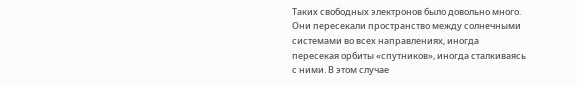Таких свободных электронов было довольно много. Они пересекали пространство между солнечными системами во всех направлениях, иногда пересекая орбиты «спутников», иногда сталкиваясь с ними. В этом случае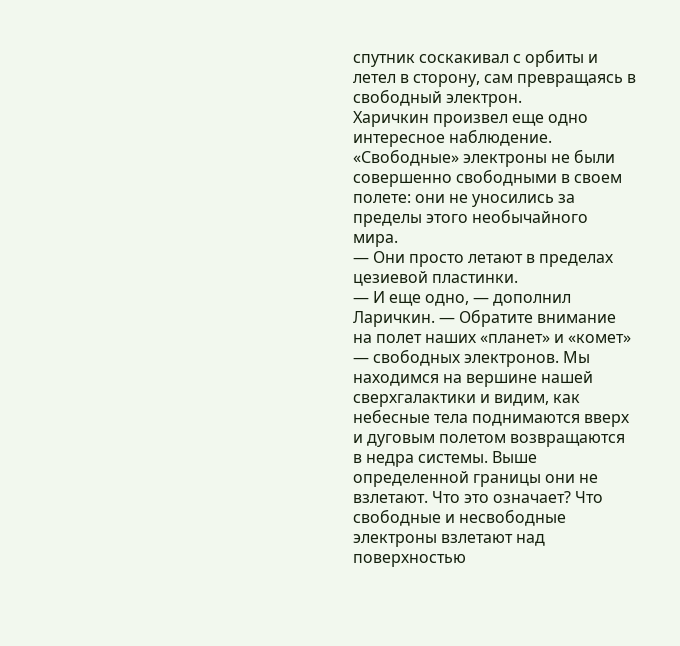спутник соскакивал с орбиты и летел в сторону, сам превращаясь в свободный электрон.
Харичкин произвел еще одно интересное наблюдение. «Свободные» электроны не были совершенно свободными в своем полете: они не уносились за пределы этого необычайного мира.
— Они просто летают в пределах цезиевой пластинки.
— И еще одно, — дополнил Ларичкин. — Обратите внимание на полет наших «планет» и «комет» — свободных электронов. Мы находимся на вершине нашей сверхгалактики и видим, как небесные тела поднимаются вверх и дуговым полетом возвращаются в недра системы. Выше определенной границы они не взлетают. Что это означает? Что свободные и несвободные электроны взлетают над поверхностью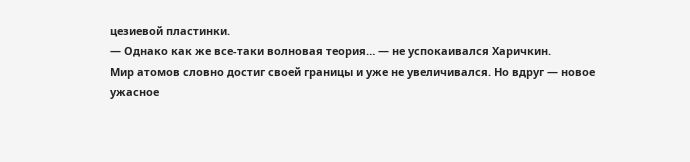цезиевой пластинки.
— Однако как же все-таки волновая теория… — не успокаивался Харичкин.
Мир атомов словно достиг своей границы и уже не увеличивался. Но вдруг — новое ужасное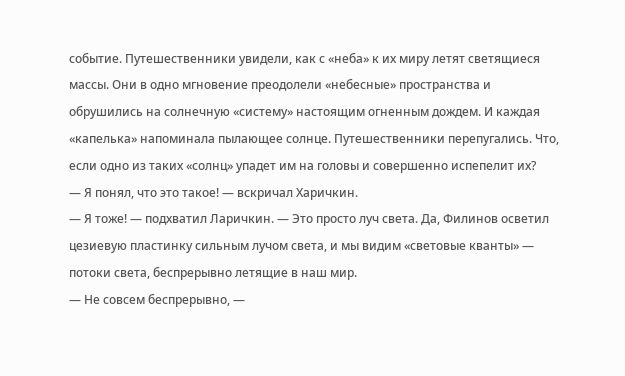событие. Путешественники увидели, как с «неба» к их миру летят светящиеся массы. Они в одно мгновение преодолели «небесные» пространства и обрушились на солнечную «систему» настоящим огненным дождем. И каждая «капелька» напоминала пылающее солнце. Путешественники перепугались. Что, если одно из таких «солнц» упадет им на головы и совершенно испепелит их?
— Я понял, что это такое! — вскричал Харичкин.
— Я тоже! — подхватил Ларичкин. — Это просто луч света. Да, Филинов осветил цезиевую пластинку сильным лучом света, и мы видим «световые кванты» — потоки света, беспрерывно летящие в наш мир.
— Не совсем беспрерывно, —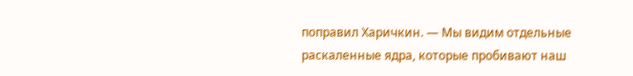поправил Харичкин. — Мы видим отдельные раскаленные ядра, которые пробивают наш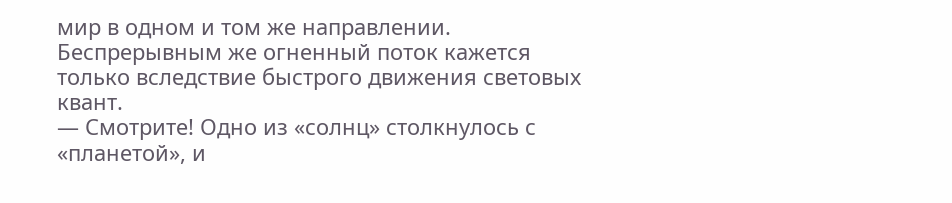мир в одном и том же направлении. Беспрерывным же огненный поток кажется только вследствие быстрого движения световых квант.
— Смотрите! Одно из «солнц» столкнулось с «планетой», и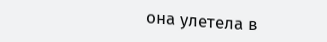она улетела в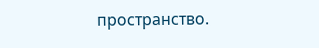пространство.